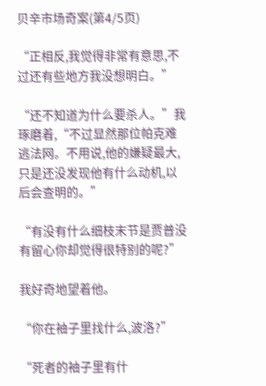贝辛市场奇案(第4/5页)

“正相反,我觉得非常有意思,不过还有些地方我没想明白。”

“还不知道为什么要杀人。”我琢磨着,“不过显然那位帕克难逃法网。不用说,他的嫌疑最大,只是还没发现他有什么动机,以后会查明的。”

“有没有什么细枝末节是贾普没有留心你却觉得很特别的呢?”

我好奇地望着他。

“你在袖子里找什么,波洛?”

“死者的袖子里有什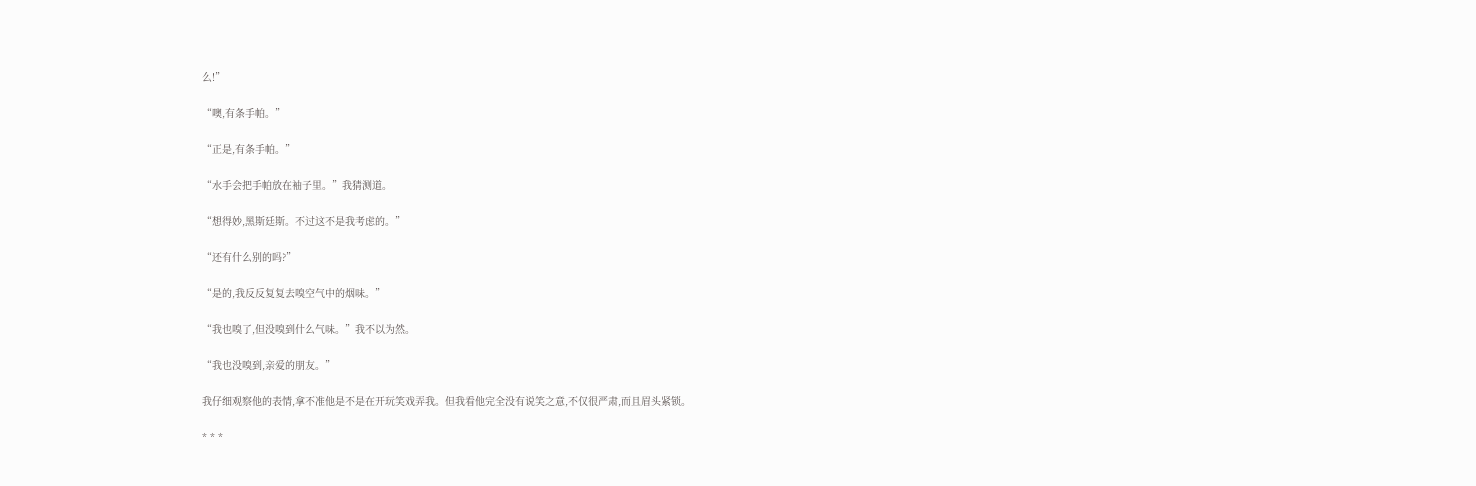么!”

“噢,有条手帕。”

“正是,有条手帕。”

“水手会把手帕放在袖子里。”我猜测道。

“想得妙,黑斯廷斯。不过这不是我考虑的。”

“还有什么别的吗?”

“是的,我反反复复去嗅空气中的烟味。”

“我也嗅了,但没嗅到什么气味。”我不以为然。

“我也没嗅到,亲爱的朋友。”

我仔细观察他的表情,拿不准他是不是在开玩笑戏弄我。但我看他完全没有说笑之意,不仅很严肃,而且眉头紧锁。

* * *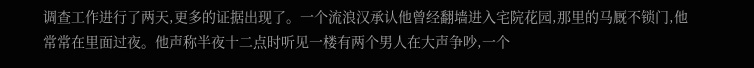调查工作进行了两天,更多的证据出现了。一个流浪汉承认他曾经翻墙进入宅院花园,那里的马厩不锁门,他常常在里面过夜。他声称半夜十二点时听见一楼有两个男人在大声争吵,一个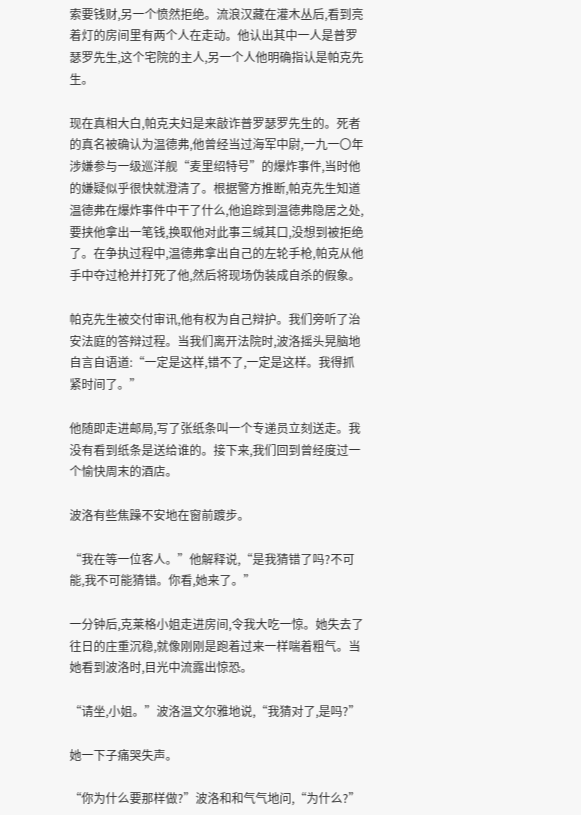索要钱财,另一个愤然拒绝。流浪汉藏在灌木丛后,看到亮着灯的房间里有两个人在走动。他认出其中一人是普罗瑟罗先生,这个宅院的主人,另一个人他明确指认是帕克先生。

现在真相大白,帕克夫妇是来敲诈普罗瑟罗先生的。死者的真名被确认为温德弗,他曾经当过海军中尉,一九一〇年涉嫌参与一级巡洋舰“麦里绍特号”的爆炸事件,当时他的嫌疑似乎很快就澄清了。根据警方推断,帕克先生知道温德弗在爆炸事件中干了什么,他追踪到温德弗隐居之处,要挟他拿出一笔钱,换取他对此事三缄其口,没想到被拒绝了。在争执过程中,温德弗拿出自己的左轮手枪,帕克从他手中夺过枪并打死了他,然后将现场伪装成自杀的假象。

帕克先生被交付审讯,他有权为自己辩护。我们旁听了治安法庭的答辩过程。当我们离开法院时,波洛摇头晃脑地自言自语道:“一定是这样,错不了,一定是这样。我得抓紧时间了。”

他随即走进邮局,写了张纸条叫一个专递员立刻送走。我没有看到纸条是送给谁的。接下来,我们回到曾经度过一个愉快周末的酒店。

波洛有些焦躁不安地在窗前踱步。

“我在等一位客人。”他解释说,“是我猜错了吗?不可能,我不可能猜错。你看,她来了。”

一分钟后,克莱格小姐走进房间,令我大吃一惊。她失去了往日的庄重沉稳,就像刚刚是跑着过来一样喘着粗气。当她看到波洛时,目光中流露出惊恐。

“请坐,小姐。”波洛温文尔雅地说,“我猜对了,是吗?”

她一下子痛哭失声。

“你为什么要那样做?”波洛和和气气地问,“为什么?”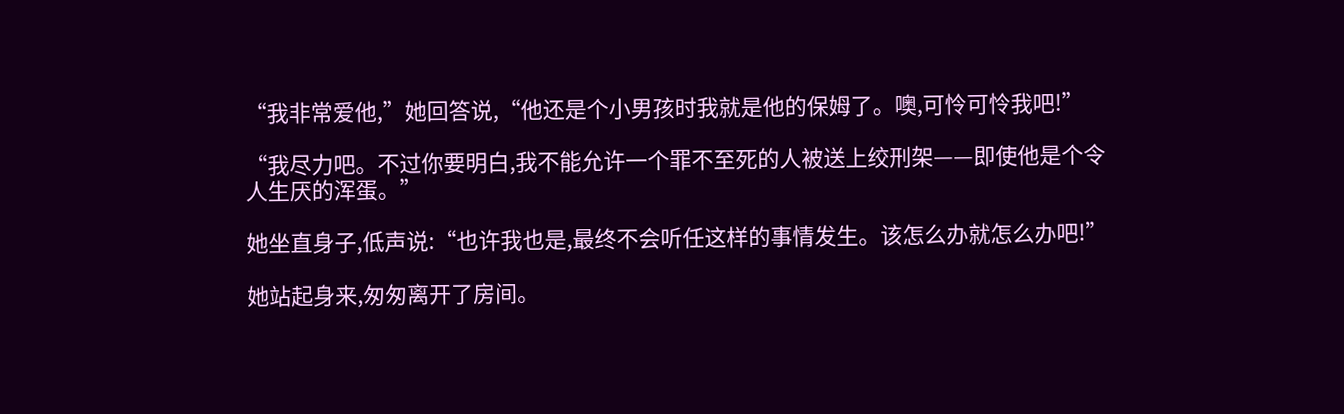“我非常爱他,”她回答说,“他还是个小男孩时我就是他的保姆了。噢,可怜可怜我吧!”

“我尽力吧。不过你要明白,我不能允许一个罪不至死的人被送上绞刑架——即使他是个令人生厌的浑蛋。”

她坐直身子,低声说:“也许我也是,最终不会听任这样的事情发生。该怎么办就怎么办吧!”

她站起身来,匆匆离开了房间。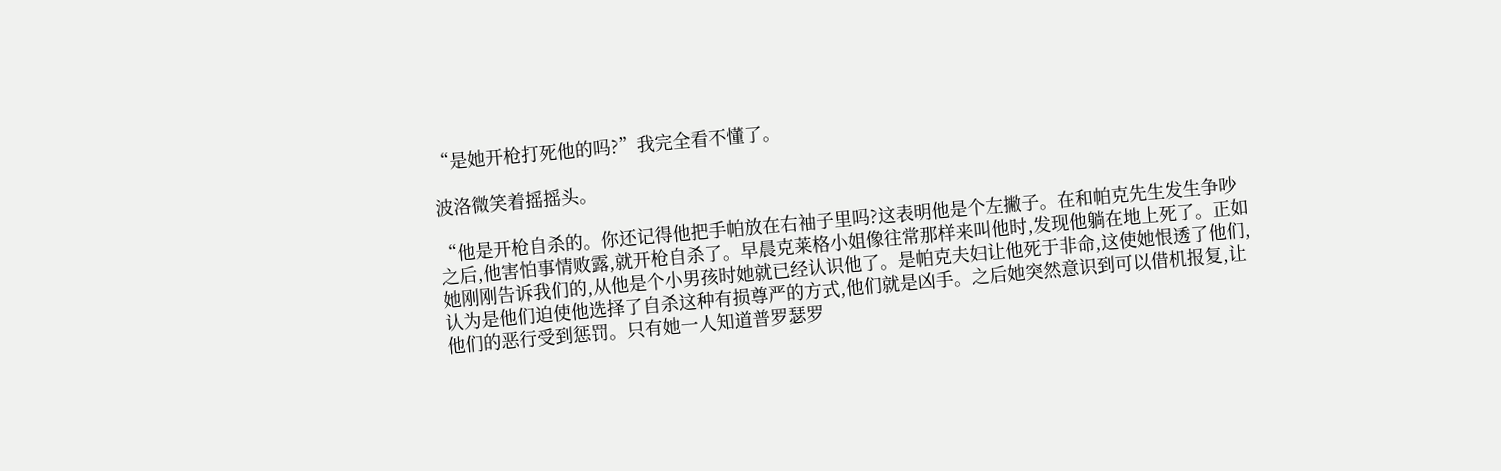“是她开枪打死他的吗?”我完全看不懂了。

波洛微笑着摇摇头。

“他是开枪自杀的。你还记得他把手帕放在右袖子里吗?这表明他是个左撇子。在和帕克先生发生争吵之后,他害怕事情败露,就开枪自杀了。早晨克莱格小姐像往常那样来叫他时,发现他躺在地上死了。正如她刚刚告诉我们的,从他是个小男孩时她就已经认识他了。是帕克夫妇让他死于非命,这使她恨透了他们,认为是他们迫使他选择了自杀这种有损尊严的方式,他们就是凶手。之后她突然意识到可以借机报复,让他们的恶行受到惩罚。只有她一人知道普罗瑟罗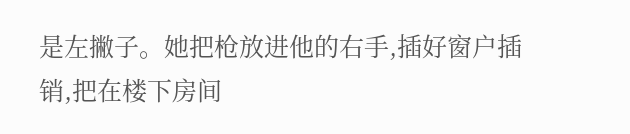是左撇子。她把枪放进他的右手,插好窗户插销,把在楼下房间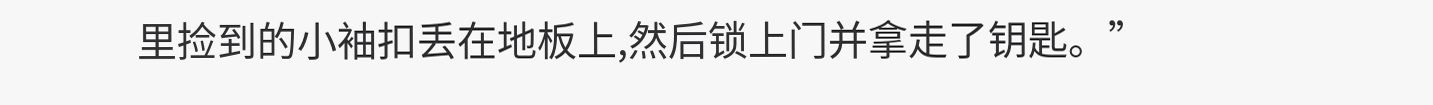里捡到的小袖扣丢在地板上,然后锁上门并拿走了钥匙。”